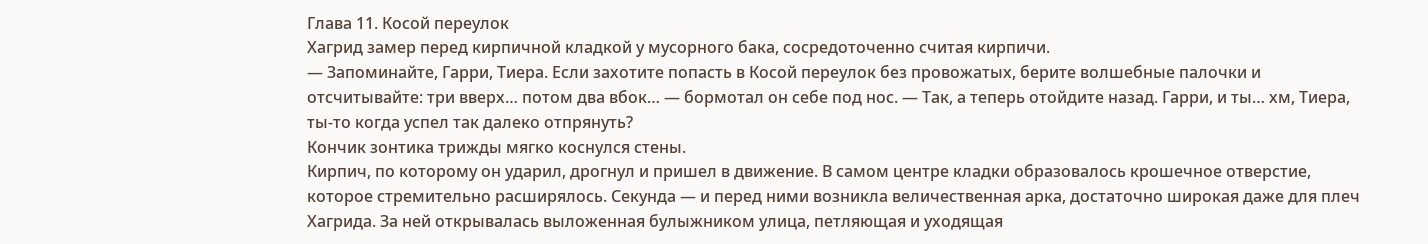Глава 11. Косой переулок
Хагрид замер перед кирпичной кладкой у мусорного бака, сосредоточенно считая кирпичи.
— Запоминайте, Гарри, Тиера. Если захотите попасть в Косой переулок без провожатых, берите волшебные палочки и отсчитывайте: три вверх… потом два вбок… — бормотал он себе под нос. — Так, а теперь отойдите назад. Гарри, и ты… хм, Тиера, ты-то когда успел так далеко отпрянуть?
Кончик зонтика трижды мягко коснулся стены.
Кирпич, по которому он ударил, дрогнул и пришел в движение. В самом центре кладки образовалось крошечное отверстие, которое стремительно расширялось. Секунда — и перед ними возникла величественная арка, достаточно широкая даже для плеч Хагрида. За ней открывалась выложенная булыжником улица, петляющая и уходящая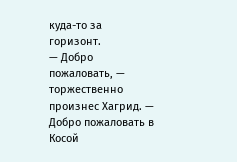куда-то за горизонт.
— Добро пожаловать, — торжественно произнес Хагрид. — Добро пожаловать в Косой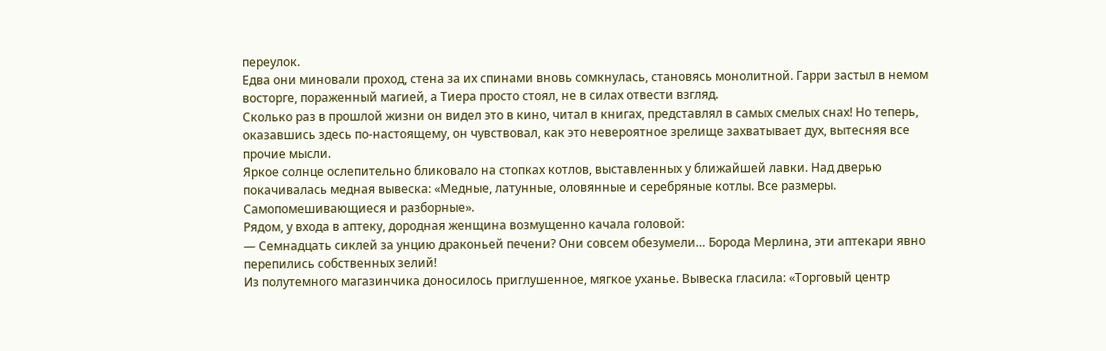переулок.
Едва они миновали проход, стена за их спинами вновь сомкнулась, становясь монолитной. Гарри застыл в немом восторге, пораженный магией, а Тиера просто стоял, не в силах отвести взгляд.
Сколько раз в прошлой жизни он видел это в кино, читал в книгах, представлял в самых смелых снах! Но теперь, оказавшись здесь по-настоящему, он чувствовал, как это невероятное зрелище захватывает дух, вытесняя все прочие мысли.
Яркое солнце ослепительно бликовало на стопках котлов, выставленных у ближайшей лавки. Над дверью покачивалась медная вывеска: «Медные, латунные, оловянные и серебряные котлы. Все размеры. Самопомешивающиеся и разборные».
Рядом, у входа в аптеку, дородная женщина возмущенно качала головой:
— Семнадцать сиклей за унцию драконьей печени? Они совсем обезумели… Борода Мерлина, эти аптекари явно перепились собственных зелий!
Из полутемного магазинчика доносилось приглушенное, мягкое уханье. Вывеска гласила: «Торговый центр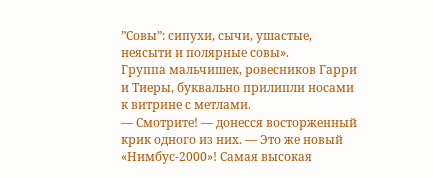”Совы”: сипухи, сычи, ушастые, неясыти и полярные совы».
Группа мальчишек, ровесников Гарри и Тиеры, буквально прилипли носами к витрине с метлами.
— Смотрите! — донесся восторженный крик одного из них. — Это же новый «Нимбус-2000»! Самая высокая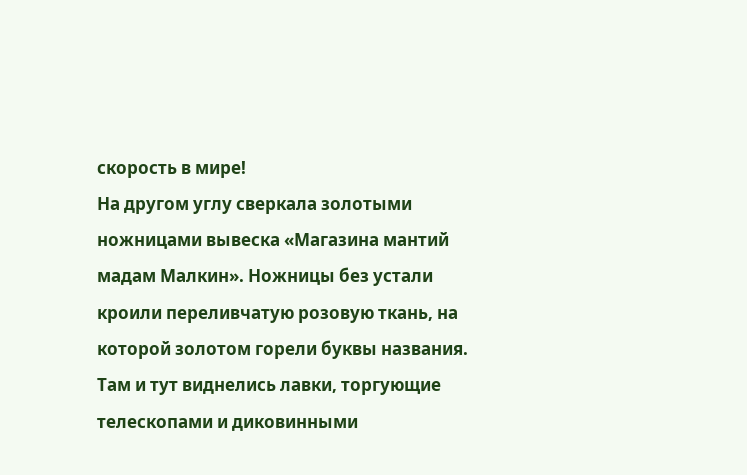скорость в мире!
На другом углу сверкала золотыми ножницами вывеска «Магазина мантий мадам Малкин». Ножницы без устали кроили переливчатую розовую ткань, на которой золотом горели буквы названия.
Там и тут виднелись лавки, торгующие телескопами и диковинными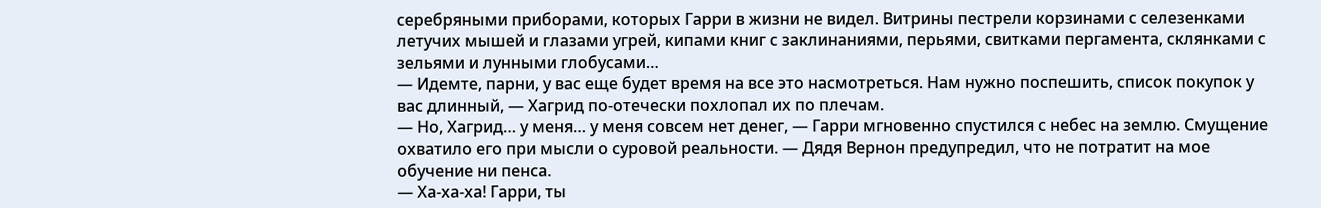серебряными приборами, которых Гарри в жизни не видел. Витрины пестрели корзинами с селезенками летучих мышей и глазами угрей, кипами книг с заклинаниями, перьями, свитками пергамента, склянками с зельями и лунными глобусами…
— Идемте, парни, у вас еще будет время на все это насмотреться. Нам нужно поспешить, список покупок у вас длинный, — Хагрид по-отечески похлопал их по плечам.
— Но, Хагрид… у меня… у меня совсем нет денег, — Гарри мгновенно спустился с небес на землю. Смущение охватило его при мысли о суровой реальности. — Дядя Вернон предупредил, что не потратит на мое обучение ни пенса.
— Ха-ха-ха! Гарри, ты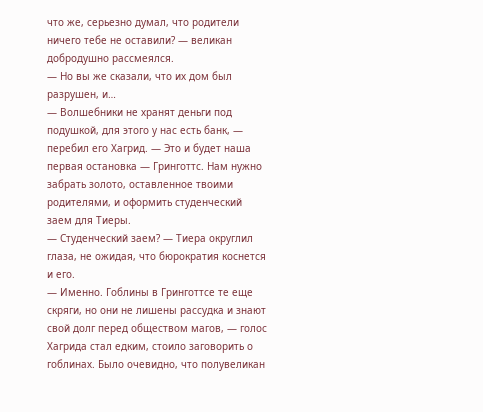что же, серьезно думал, что родители ничего тебе не оставили? — великан добродушно рассмеялся.
— Но вы же сказали, что их дом был разрушен, и…
— Волшебники не хранят деньги под подушкой, для этого у нас есть банк, — перебил его Хагрид. — Это и будет наша первая остановка — Гринготтс. Нам нужно забрать золото, оставленное твоими родителями, и оформить студенческий заем для Тиеры.
— Студенческий заем? — Тиера округлил глаза, не ожидая, что бюрократия коснется и его.
— Именно. Гоблины в Гринготтсе те еще скряги, но они не лишены рассудка и знают свой долг перед обществом магов, — голос Хагрида стал едким, стоило заговорить о гоблинах. Было очевидно, что полувеликан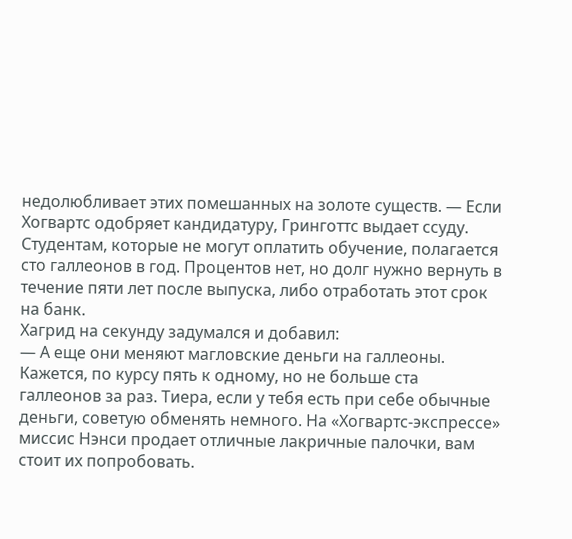недолюбливает этих помешанных на золоте существ. — Если Хогвартс одобряет кандидатуру, Гринготтс выдает ссуду. Студентам, которые не могут оплатить обучение, полагается сто галлеонов в год. Процентов нет, но долг нужно вернуть в течение пяти лет после выпуска, либо отработать этот срок на банк.
Хагрид на секунду задумался и добавил:
— А еще они меняют магловские деньги на галлеоны. Кажется, по курсу пять к одному, но не больше ста галлеонов за раз. Тиера, если у тебя есть при себе обычные деньги, советую обменять немного. На «Хогвартс-экспрессе» миссис Нэнси продает отличные лакричные палочки, вам стоит их попробовать.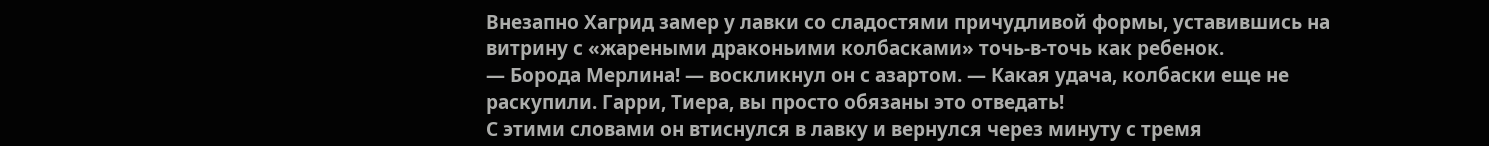Внезапно Хагрид замер у лавки со сладостями причудливой формы, уставившись на витрину с «жареными драконьими колбасками» точь-в-точь как ребенок.
— Борода Мерлина! — воскликнул он с азартом. — Какая удача, колбаски еще не раскупили. Гарри, Тиера, вы просто обязаны это отведать!
С этими словами он втиснулся в лавку и вернулся через минуту с тремя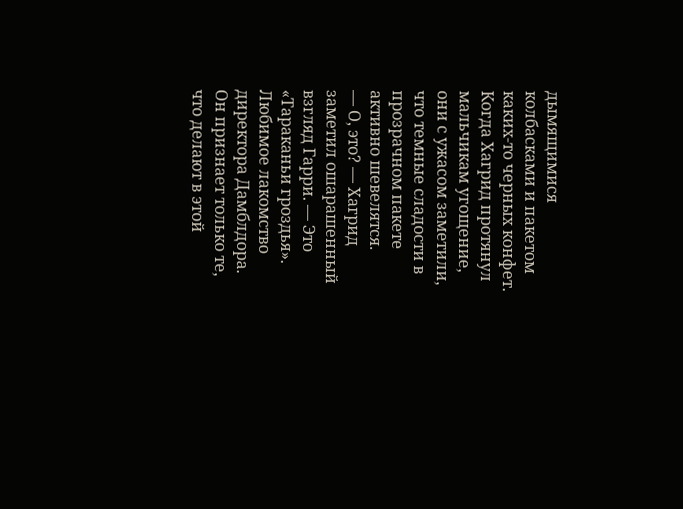дымящимися колбасками и пакетом каких-то черных конфет. Когда Хагрид протянул мальчикам угощение, они с ужасом заметили, что темные сладости в прозрачном пакете активно шевелятся.
— О, это? — Хагрид заметил ошарашенный взгляд Гарри. — Это «Тараканьи гроздья». Любимое лакомство директора Дамблдора. Он признает только те, что делают в этой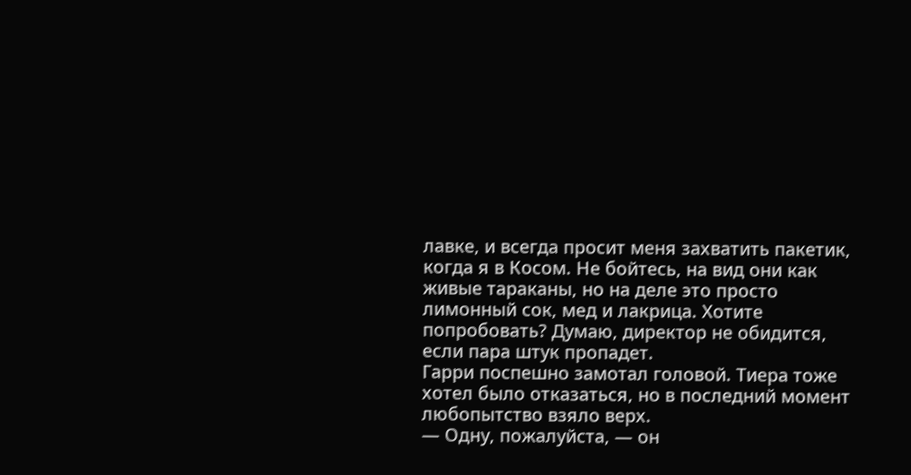лавке, и всегда просит меня захватить пакетик, когда я в Косом. Не бойтесь, на вид они как живые тараканы, но на деле это просто лимонный сок, мед и лакрица. Хотите попробовать? Думаю, директор не обидится, если пара штук пропадет.
Гарри поспешно замотал головой. Тиера тоже хотел было отказаться, но в последний момент любопытство взяло верх.
— Одну, пожалуйста, — он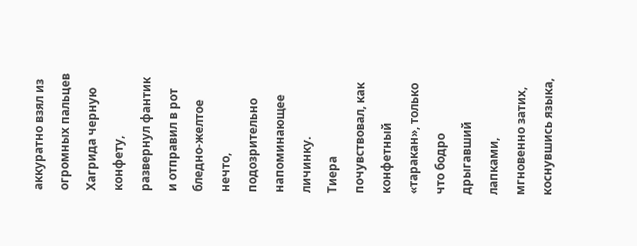аккуратно взял из огромных пальцев Хагрида черную конфету, развернул фантик и отправил в рот бледно-желтое нечто, подозрительно напоминающее личинку.
Тиера почувствовал, как конфетный «таракан», только что бодро дрыгавший лапками, мгновенно затих, коснувшись языка,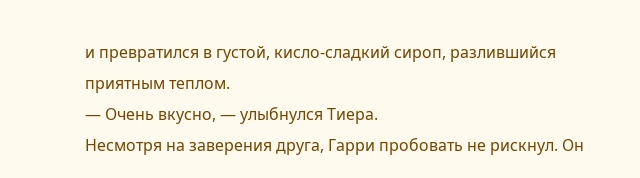и превратился в густой, кисло-сладкий сироп, разлившийся приятным теплом.
— Очень вкусно, — улыбнулся Тиера.
Несмотря на заверения друга, Гарри пробовать не рискнул. Он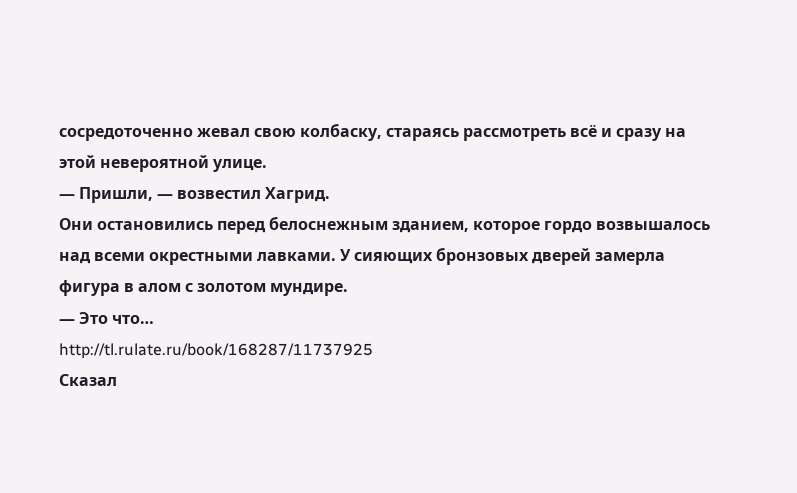сосредоточенно жевал свою колбаску, стараясь рассмотреть всё и сразу на этой невероятной улице.
— Пришли, — возвестил Хагрид.
Они остановились перед белоснежным зданием, которое гордо возвышалось над всеми окрестными лавками. У сияющих бронзовых дверей замерла фигура в алом с золотом мундире.
— Это что…
http://tl.rulate.ru/book/168287/11737925
Сказал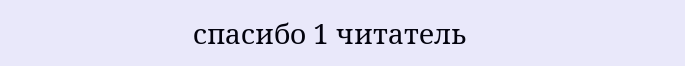спасибо 1 читатель